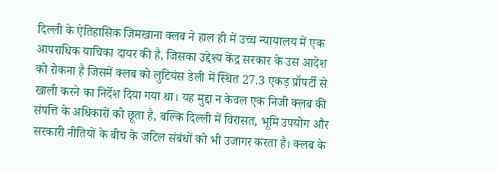दिल्ली के ऐतिहासिक जिमखाना क्लब ने हाल ही में उच्च न्यायालय में एक आपराधिक याचिका दायर की है, जिसका उद्देश्य केंद्र सरकार के उस आदेश को रोकना है जिसमें क्लब को लुटियंस डेली में स्थित 27.3 एकड़ प्रॉपर्टी से खाली करने का निर्देश दिया गया था। यह मुद्दा न केवल एक निजी क्लब की संपत्ति के अधिकारों को छूता है, बल्कि दिल्ली में विरासत, भूमि उपयोग और सरकारी नीतियों के बीच के जटिल संबंधों को भी उजागर करता है। क्लब के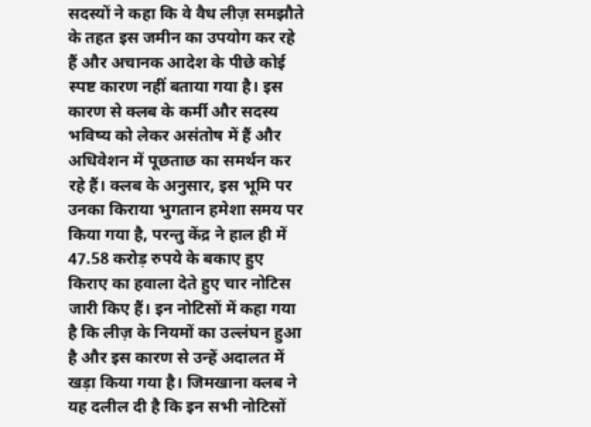सदस्यों ने कहा कि वे वैध लीज़ समझौते के तहत इस जमीन का उपयोग कर रहे हैं और अचानक आदेश के पीछे कोई स्पष्ट कारण नहीं बताया गया है। इस कारण से क्लब के कर्मी और सदस्य भविष्य को लेकर असंतोष में हैं और अधिवेशन में पूछताछ का समर्थन कर रहे हैं। क्लब के अनुसार, इस भूमि पर उनका किराया भुगतान हमेशा समय पर किया गया है, परन्तु केंद्र ने हाल ही में 47.58 करोड़ रुपये के बकाए हुए किराए का हवाला देते हुए चार नोटिस जारी किए हैं। इन नोटिसों में कहा गया है कि लीज़ के नियमों का उल्लंघन हुआ है और इस कारण से उन्हें अदालत में खड़ा किया गया है। जिमखाना क्लब ने यह दलील दी है कि इन सभी नोटिसों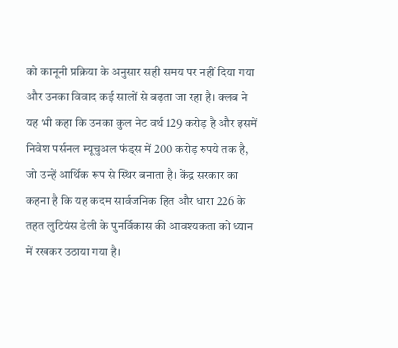को कानूनी प्रक्रिया के अनुसार सही समय पर नहीं दिया गया और उनका विवाद कई सालों से बढ़ता जा रहा है। क्लब ने यह भी कहा कि उनका कुल नेट वर्थ 129 करोड़ है और इसमें निवेश पर्सनल म्यूचुअल फंड्स में 200 करोड़ रुपये तक है, जो उन्हें आर्थिक रूप से स्थिर बनाता है। केंद्र सरकार का कहना है कि यह कदम सार्वजनिक हित और धारा 226 के तहत लुटियंस डेली के पुनर्विकास की आवश्यकता को ध्यान में रखकर उठाया गया है।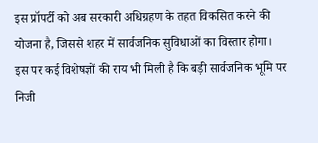इस प्रॉपर्टी को अब सरकारी अधिग्रहण के तहत विकसित करने की योजना है, जिससे शहर में सार्वजनिक सुविधाओं का विस्तार होगा। इस पर कई विशेषज्ञों की राय भी मिली है कि बड़ी सार्वजनिक भूमि पर निजी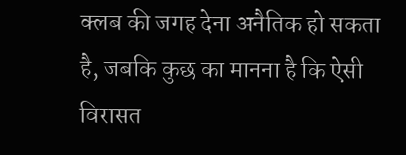क्लब की जगह देना अनैतिक हो सकता है, जबकि कुछ का मानना है कि ऐसी विरासत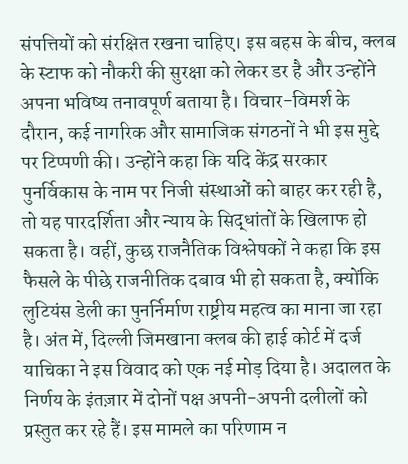संपत्तियों को संरक्षित रखना चाहिए। इस बहस के बीच, क्लब के स्टाफ को नौकरी की सुरक्षा को लेकर डर है और उन्होंने अपना भविष्य तनावपूर्ण बताया है। विचार-विमर्श के दौरान, कई नागरिक और सामाजिक संगठनों ने भी इस मुद्दे पर टिप्पणी की। उन्होंने कहा कि यदि केंद्र सरकार पुनर्विकास के नाम पर निजी संस्थाओं को बाहर कर रही है, तो यह पारदर्शिता और न्याय के सिद्धांतों के खिलाफ हो सकता है। वहीं, कुछ राजनैतिक विश्लेषकों ने कहा कि इस फैसले के पीछे राजनीतिक दबाव भी हो सकता है, क्योंकि लुटियंस डेली का पुनर्निर्माण राष्ट्रीय महत्व का माना जा रहा है। अंत में, दिल्ली जिमखाना क्लब की हाई कोर्ट में दर्ज याचिका ने इस विवाद को एक नई मोड़ दिया है। अदालत के निर्णय के इंतज़ार में दोनों पक्ष अपनी-अपनी दलीलों को प्रस्तुत कर रहे हैं। इस मामले का परिणाम न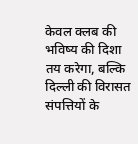केवल क्लब की भविष्य की दिशा तय करेगा, बल्कि दिल्ली की विरासत संपत्तियों के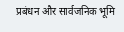प्रबंधन और सार्वजनिक भूमि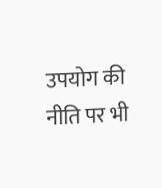उपयोग की नीति पर भी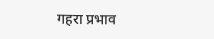गहरा प्रभाव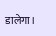डालेगा।